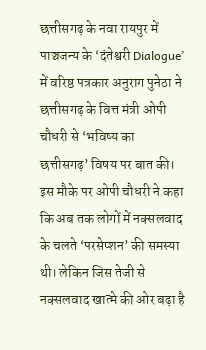छत्तीसगढ़ के नवा रायपुर में पाञ्चजन्य के ‘दंतेश्वरी Dialogue’ में वरिष्ठ पत्रकार अनुराग पुनेठा ने छत्तीसगढ़ के वित्त मंत्री ओपी चौधरी से ‘भविष्य का छत्तीसगढ़’ विषय पर बात की। इस मौके पर ओपी चौधरी ने कहा कि अब तक लोगों में नक्सलवाद के चलते ‘परसेप्शन’ की समस्या थी। लेकिन जिस तेजी से नक्सलवाद खात्मे की ओर बढ़ा है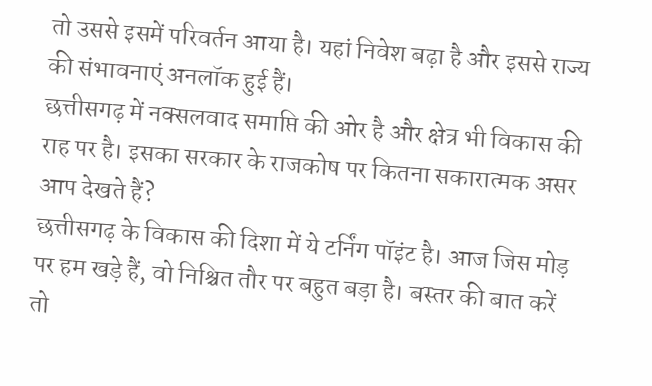तो उससे इसमें परिवर्तन आया है। यहां निवेश बढ़ा है और इससे राज्य की संभावनाएं अनलॉक हुई हैं।
छत्तीसगढ़ में नक्सलवाद समाप्ति की ओर है और क्षेत्र भी विकास की राह पर है। इसका सरकार के राजकोष पर कितना सकारात्मक असर आप देखते हैं?
छत्तीसगढ़ के विकास की दिशा में ये टर्निंग पॉइंट है। आज जिस मोड़ पर हम खड़े हैं, वो निश्चित तौर पर बहुत बड़ा है। बस्तर की बात करें तो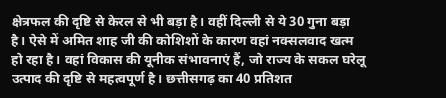क्षेत्रफल की दृष्टि से केरल से भी बड़ा है। वहीं दिल्ली से ये 30 गुना बड़ा है। ऐसे में अमित शाह जी की कोशिशों के कारण वहां नक्सलवाद खत्म हो रहा है। वहां विकास की यूनीक संभावनाएं हैं, जो राज्य के सकल घरेलू उत्पाद की दृष्टि से महत्वपूर्ण है। छत्तीसगढ़ का 40 प्रतिशत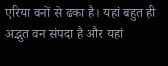एरिया वनों से ढका है। यहां बहुत ही अद्भुत वन संपदा है और यहां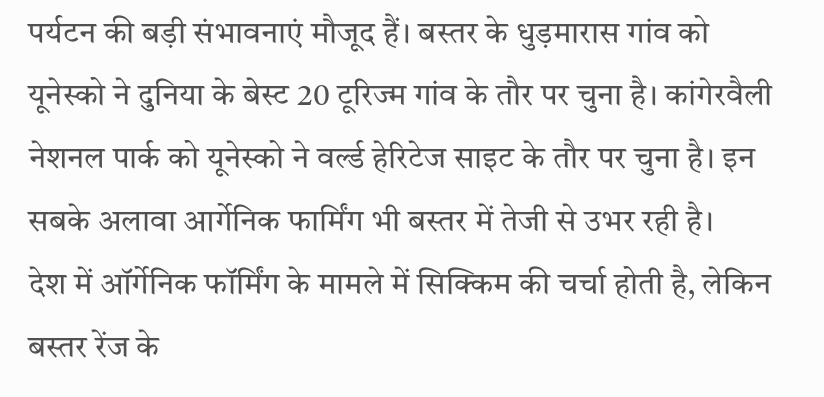पर्यटन की बड़ी संभावनाएं मौजूद हैं। बस्तर के धुड़मारास गांव को यूनेस्को ने दुनिया के बेस्ट 20 टूरिज्म गांव के तौर पर चुना है। कांगेरवैली नेशनल पार्क को यूनेस्को ने वर्ल्ड हेरिटेज साइट के तौर पर चुना है। इन सबके अलावा आर्गेनिक फार्मिंग भी बस्तर में तेजी से उभर रही है।
देश में ऑर्गेनिक फॉर्मिंग के मामले में सिक्किम की चर्चा होती है, लेकिन बस्तर रेंज के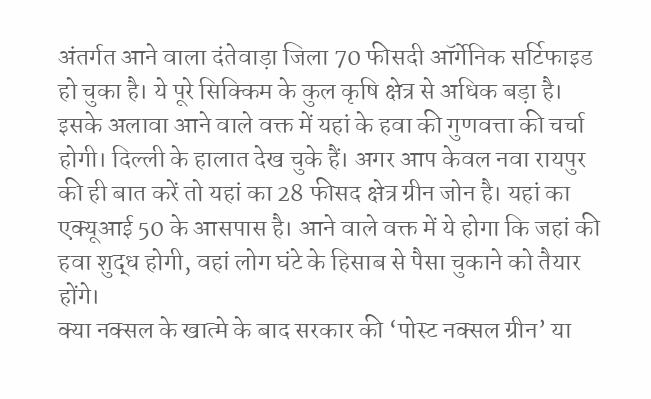अंतर्गत आने वाला दंतेवाड़ा जिला 70 फीसदी ऑर्गेनिक सर्टिफाइड हो चुका है। ये पूरे सिक्किम के कुल कृषि क्षेत्र से अधिक बड़ा है। इसके अलावा आने वाले वक्त में यहां के हवा की गुणवत्ता की चर्चा होगी। दिल्ली के हालात देख चुके हैं। अगर आप केवल नवा रायपुर की ही बात करें तो यहां का 28 फीसद क्षेत्र ग्रीन जोन है। यहां का एक्यूआई 50 के आसपास है। आने वाले वक्त में ये होगा कि जहां की हवा शुद्ध होगी, वहां लोग घंटे के हिसाब से पैसा चुकाने को तैयार होंगे।
क्या नक्सल के खात्मे के बाद सरकार की ‘पोस्ट नक्सल ग्रीन’ या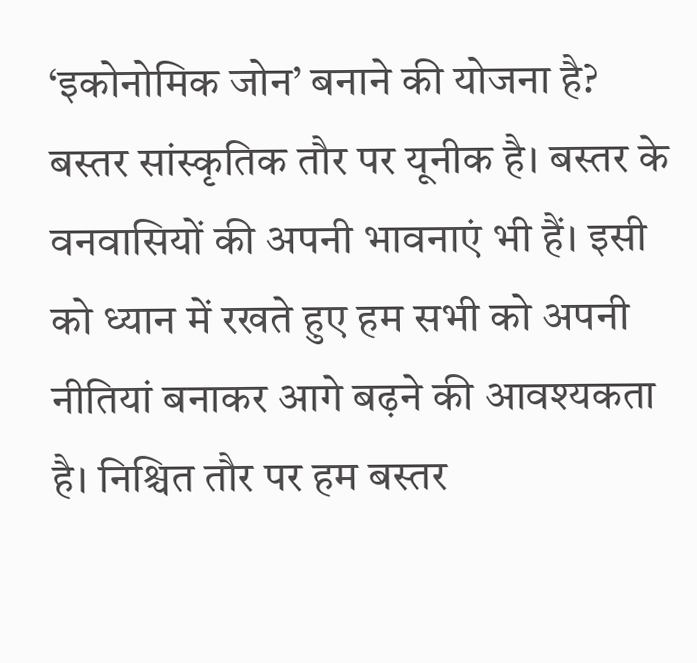‘इकोनोमिक जोन’ बनाने की योजना है?
बस्तर सांस्कृतिक तौर पर यूनीक है। बस्तर के वनवासियों की अपनी भावनाएं भी हैं। इसी को ध्यान में रखते हुए हम सभी को अपनी नीतियां बनाकर आगे बढ़ने की आवश्यकता है। निश्चित तौर पर हम बस्तर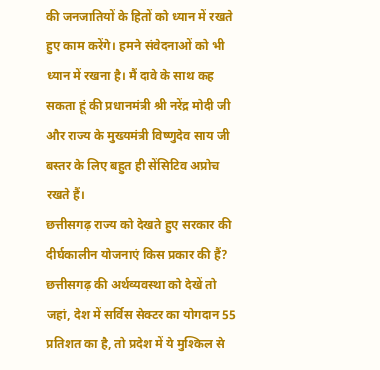की जनजातियों के हितों को ध्यान में रखते हुए काम करेंगे। हमने संवेदनाओं को भी ध्यान में रखना है। मैं दावे के साथ कह सकता हूं की प्रधानमंत्री श्री नरेंद्र मोदी जी और राज्य के मुख्यमंत्री विष्णुदेव साय जी बस्तर के लिए बहुत ही सेंसिटिव अप्रोच रखते हैं।
छत्तीसगढ़ राज्य को देखते हुए सरकार की दीर्घकालीन योजनाएं किस प्रकार की हैं?
छत्तीसगढ़ की अर्थव्यवस्था को देखें तो जहां, देश में सर्विस सेक्टर का योगदान 55 प्रतिशत का है, तो प्रदेश में ये मुश्किल से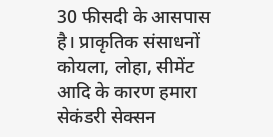30 फीसदी के आसपास है। प्राकृतिक संसाधनों कोयला, लोहा, सीमेंट आदि के कारण हमारा सेकंडरी सेक्सन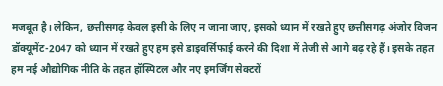मजबूत है। लेकिन, छत्तीसगढ़ केवल इसी के लिए न जाना जाए, इसको ध्यान में रखते हुए छत्तीसगढ़ अंजोर विजन डॉक्यूमेंट-2047 को ध्यान में रखते हुए हम इसे डाइवर्सिफाई करने की दिशा में तेजी से आगे बढ़ रहे हैं। इसके तहत हम नई औद्योगिक नीति के तहत हॉस्पिटल और नए इमर्जिंग सेक्टरों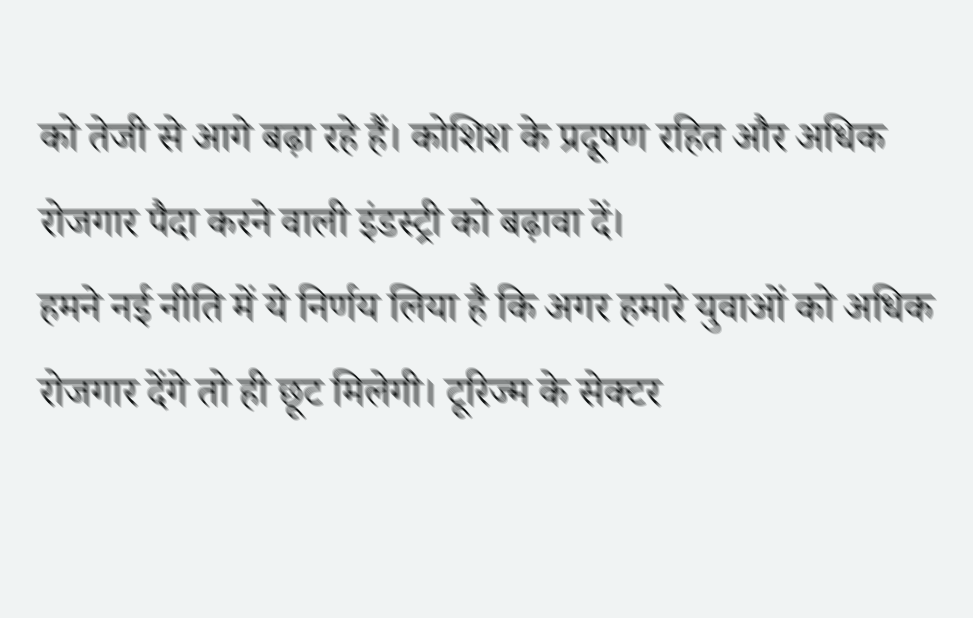को तेजी से आगे बढ़ा रहे हैं। कोशिश के प्रदूषण रहित और अधिक रोजगार पैदा करने वाली इंडस्ट्री को बढ़ावा दें।
हमने नई नीति में ये निर्णय लिया है कि अगर हमारे युवाओं को अधिक रोजगार देंगे तो ही छूट मिलेगी। टूरिज्म के सेक्टर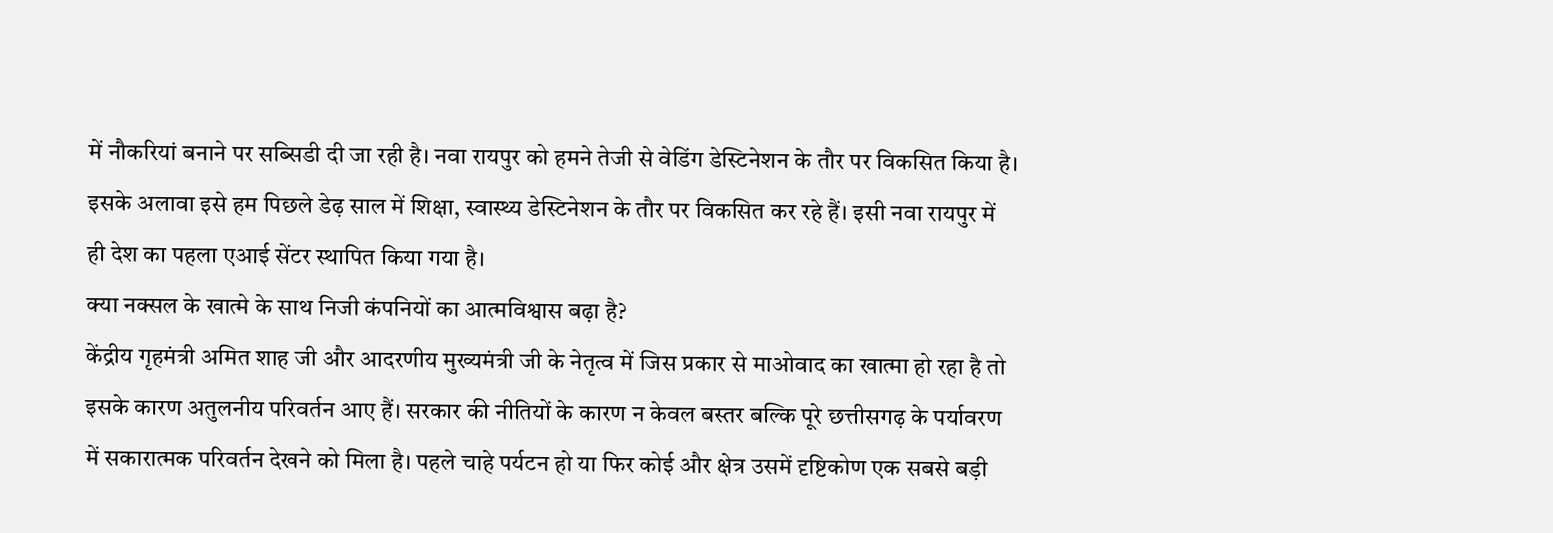में नौकरियां बनाने पर सब्सिडी दी जा रही है। नवा रायपुर को हमने तेजी से वेडिंग डेस्टिनेशन के तौर पर विकसित किया है। इसके अलावा इसे हम पिछले डेढ़ साल में शिक्षा, स्वास्थ्य डेस्टिनेशन के तौर पर विकसित कर रहे हैं। इसी नवा रायपुर में ही देश का पहला एआई सेंटर स्थापित किया गया है।
क्या नक्सल के खात्मे के साथ निजी कंपनियों का आत्मविश्वास बढ़ा है?
केंद्रीय गृहमंत्री अमित शाह जी और आदरणीय मुख्यमंत्री जी के नेतृत्व में जिस प्रकार से माओवाद का खात्मा हो रहा है तो इसके कारण अतुलनीय परिवर्तन आए हैं। सरकार की नीतियों के कारण न केवल बस्तर बल्कि पूरे छत्तीसगढ़ के पर्यावरण में सकारात्मक परिवर्तन देखने को मिला है। पहले चाहे पर्यटन हो या फिर कोई और क्षेत्र उसमें दृष्टिकोण एक सबसे बड़ी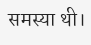समस्या थी।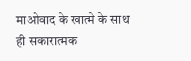माओवाद के खात्मे के साथ ही सकारात्मक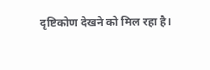दृष्टिकोण देखने को मिल रहा है।